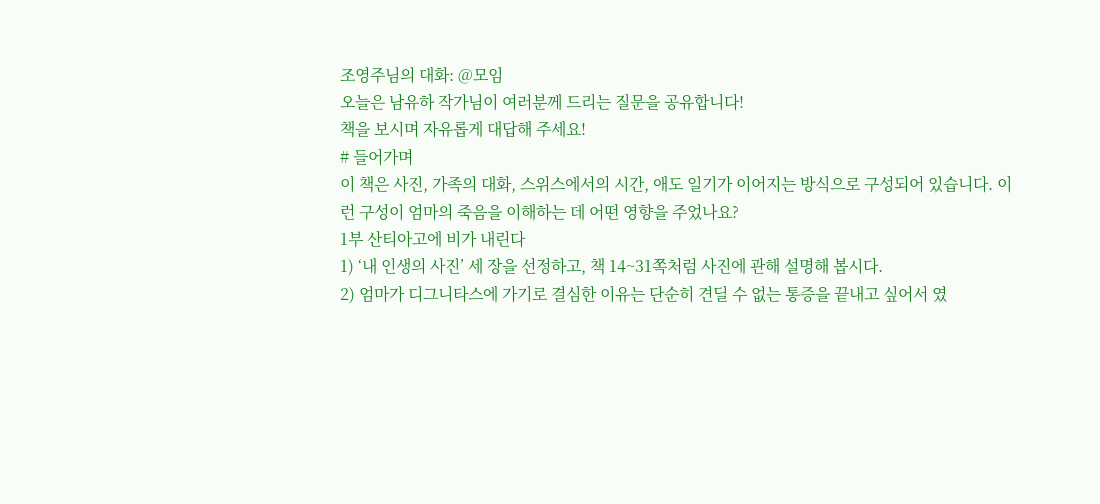조영주님의 대화: @모임
오늘은 남유하 작가님이 여러분께 드리는 질문을 공유합니다!
책을 보시며 자유롭게 대답해 주세요!
# 들어가며
이 책은 사진, 가족의 대화, 스위스에서의 시간, 애도 일기가 이어지는 방식으로 구성되어 있습니다. 이런 구성이 엄마의 죽음을 이해하는 데 어떤 영향을 주었나요?
1부 산티아고에 비가 내린다
1) ‘내 인생의 사진’ 세 장을 선정하고, 책 14~31쪽처럼 사진에 관해 설명해 봅시다.
2) 엄마가 디그니타스에 가기로 결심한 이유는 단순히 견딜 수 없는 통증을 끝내고 싶어서 였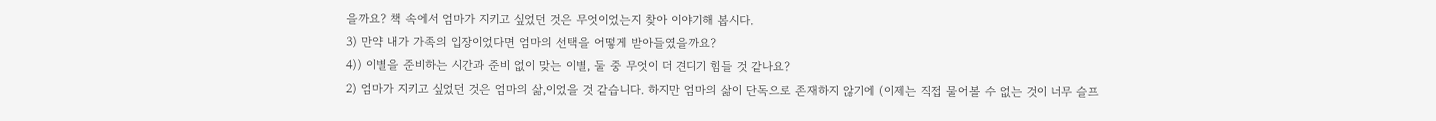을까요? 책 속에서 엄마가 지키고 싶었던 것은 무엇이었는지 찾아 이야기해 봅시다.
3) 만약 내가 가족의 입장이었다면 엄마의 선택을 어떻게 받아들였을까요?
4)) 이별을 준비하는 시간과 준비 없이 맞는 이별, 둘 중 무엇이 더 견디기 힘들 것 같나요?
2) 엄마가 지키고 싶었던 것은 엄마의 삶,이었을 것 같습니다. 하지만 엄마의 삶이 단독으로 존재하지 않기에 (이제는 직접 물어볼 수 없는 것이 너무 슬프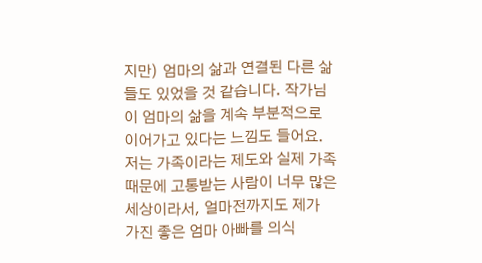지만) 엄마의 삶과 연결된 다른 삶들도 있었을 것 같습니다. 작가님이 엄마의 삶을 계속 부분적으로 이어가고 있다는 느낌도 들어요. 저는 가족이라는 제도와 실제 가족 때문에 고통받는 사람이 너무 많은 세상이라서, 얼마전까지도 제가 가진 좋은 엄마 아빠를 의식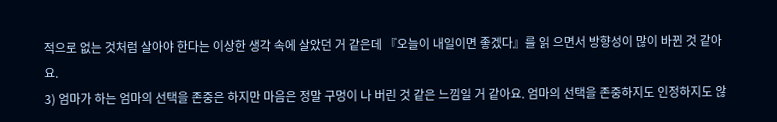적으로 없는 것처럼 살아야 한다는 이상한 생각 속에 살았던 거 같은데 『오늘이 내일이면 좋겠다』를 읽 으면서 방향성이 많이 바뀐 것 같아요.
3) 엄마가 하는 엄마의 선택을 존중은 하지만 마음은 정말 구멍이 나 버린 것 같은 느낌일 거 같아요. 엄마의 선택을 존중하지도 인정하지도 않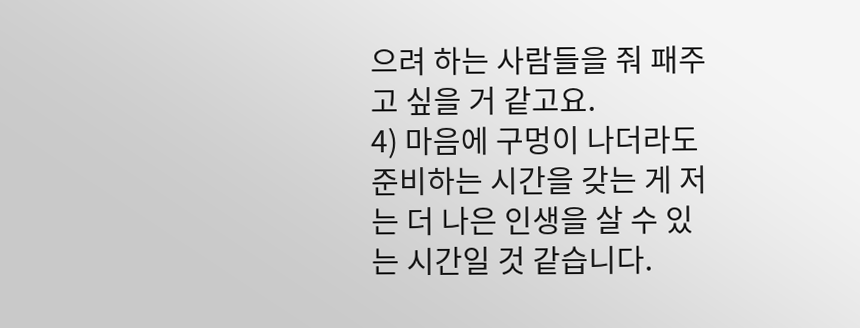으려 하는 사람들을 줘 패주고 싶을 거 같고요.
4) 마음에 구멍이 나더라도 준비하는 시간을 갖는 게 저는 더 나은 인생을 살 수 있는 시간일 것 같습니다.